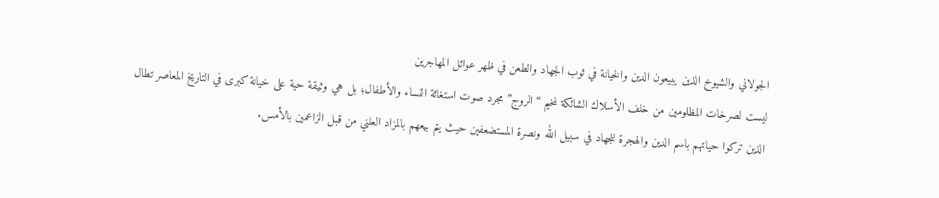الجولاني والشيوخ الذين يبيعون الدين والخيانة في ثوب الجهاد والطعن في ظهر عوائل المهاجرين
ليست لصرخات المظلومين من خلف الأسلاك الشائكة لمخيم “الروج” مجرد صوت استغاثة النساء والأطفال؛ بل هي وثيقة حية على خيانة كبرى في التاريخ المعاصر تطال الذين تركوا حياتهم باسم الدين والهجرة للجهاد في سبيل الله ونصرة المستضعفين حيث يتم بيعهم بالمزاد العلني من قبل الزاعمين بالأمس.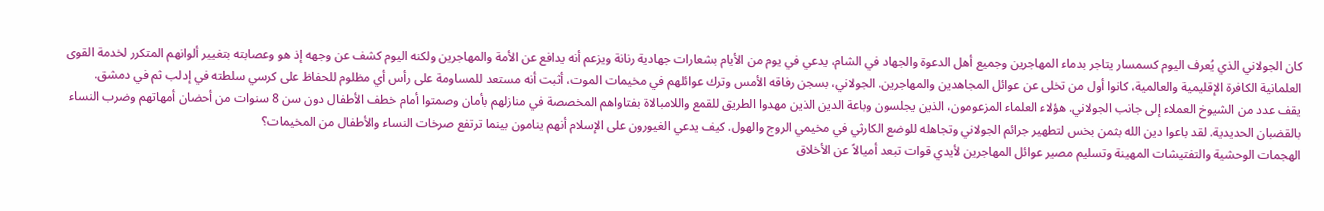كان الجولاني الذي يُعرف اليوم كسمسار يتاجر بدماء المهاجرين وجميع أهل الدعوة والجهاد في الشام، يدعي في يوم من الأيام بشعارات جهادية رنانة ويزعم أنه يدافع عن الأمة والمهاجرين ولكنه اليوم كشف عن وجهه إذ هو وعصابته بتغيير ألوانهم المتكرر لخدمة القوى العلمانية الكافرة الإقليمية والعالمية، كانوا أول من تخلى عن عوائل المجاهدين والمهاجرين. الجولاني، بسجن رفاقه الأمس وترك عوائلهم في مخيمات الموت، أثبت أنه مستعد للمساومة على رأس أي مظلوم للحفاظ على كرسي سلطته في إدلب ثم في دمشق.
يقف عدد من الشيوخ العملاء إلى جانب الجولاني. هؤلاء العلماء المزعومون، الذين يجلسون وباعة الدين الذين مهدوا الطريق للقمع واللامبالاة بفتاواهم المخصصة في منازلهم بأمان وصمتوا أمام خطف الأطفال دون سن 8 سنوات من أحضان أمهاتهم وضرب النساء بالقضبان الحديدية. لقد باعوا دين الله بثمن بخس لتطهير جرائم الجولاني وتجاهله للوضع الكارثي في مخيمي الروج والهول. كيف يدعي الغيورون على الإسلام أنهم ينامون بينما ترتفع صرخات النساء والأطفال من المخيمات؟
الهجمات الوحشية والتفتيشات المهينة وتسليم مصير عوائل المهاجرين لأيدي قوات تبعد أميالاً عن الأخلاق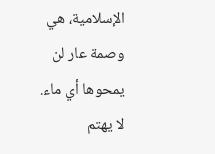الإسلامية، هي وصمة عار لن يمحوها أي ماء.
لا يهتم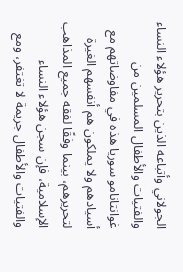الجولاني وأتباعه الذين بتحرير هؤلاء النساء والفتيات والأطفال المسلمين من غوانتانامو سوريا هذه في مفاوضاتهم مع أسيادهم ولا يملكون هم أنفسهم الغيرة لتحريرهم، بينما وفقًا لفقه جميع المذاهب الإسلامية، فإن سجن هؤلاء النساء والفتيات والأطفال جريمة لا تغتفر، ومع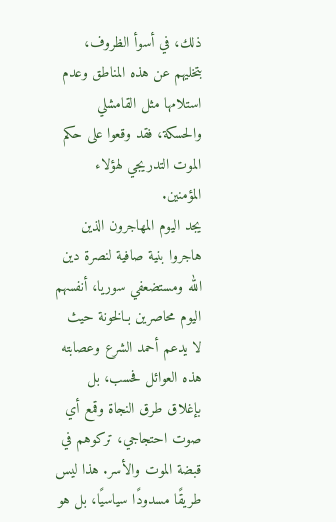ذلك، في أسوأ الظروف، بتخليهم عن هذه المناطق وعدم استلامها مثل القامشلي والحسكة، فقد وقعوا على حكم الموت التدريجي لهؤلاء المؤمنين.
يجد اليوم المهاجرون الذين هاجروا بنية صافية لنصرة دين الله ومستضعفي سوريا، أنفسهم اليوم محاصرين بـالخونة حيث لا يدعم أحمد الشرع وعصابته هذه العوائل فحسب، بل بإغلاق طرق النجاة وقمع أي صوت احتجاجي، تركوهم في قبضة الموت والأسر. هذا ليس طريقًا مسدودًا سياسيًا، بل هو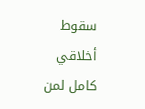سقوط أخلاقي كامل لمن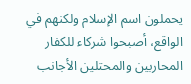يحملون اسم الإسلام ولكنهم في الواقع، أصبحوا شركاء للكفار المحاربين والمحتلين الأجانب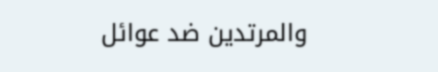والمرتدين ضد عوائل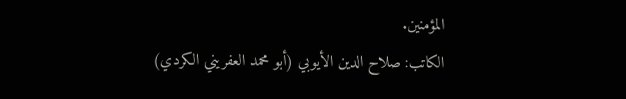المؤمنين.
الكاتب: صلاح الدين الأيوبي (أبو محمد العفريني الكردي)